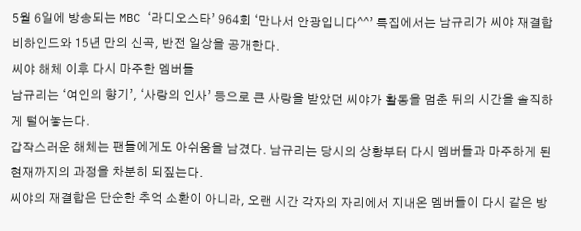5월 6일에 방송되는 MBC ‘라디오스타’ 964회 ‘만나서 안광입니다^^’ 특집에서는 남규리가 씨야 재결합 비하인드와 15년 만의 신곡, 반전 일상을 공개한다.
씨야 해체 이후 다시 마주한 멤버들
남규리는 ‘여인의 향기’, ‘사랑의 인사’ 등으로 큰 사랑을 받았던 씨야가 활동을 멈춘 뒤의 시간을 솔직하게 털어놓는다.
갑작스러운 해체는 팬들에게도 아쉬움을 남겼다. 남규리는 당시의 상황부터 다시 멤버들과 마주하게 된 현재까지의 과정을 차분히 되짚는다.
씨야의 재결합은 단순한 추억 소환이 아니라, 오랜 시간 각자의 자리에서 지내온 멤버들이 다시 같은 방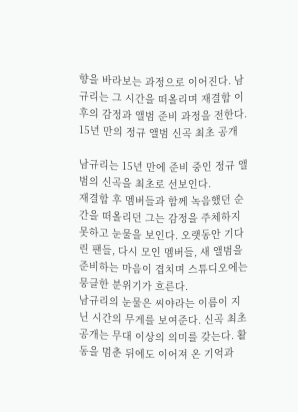향을 바라보는 과정으로 이어진다. 남규리는 그 시간을 떠올리며 재결합 이후의 감정과 앨범 준비 과정을 전한다.
15년 만의 정규 앨범 신곡 최초 공개

남규리는 15년 만에 준비 중인 정규 앨범의 신곡을 최초로 선보인다.
재결합 후 멤버들과 함께 녹음했던 순간을 떠올리던 그는 감정을 주체하지 못하고 눈물을 보인다. 오랫동안 기다린 팬들, 다시 모인 멤버들, 새 앨범을 준비하는 마음이 겹치며 스튜디오에는 뭉클한 분위기가 흐른다.
남규리의 눈물은 씨야라는 이름이 지닌 시간의 무게를 보여준다. 신곡 최초 공개는 무대 이상의 의미를 갖는다. 활동을 멈춘 뒤에도 이어져 온 기억과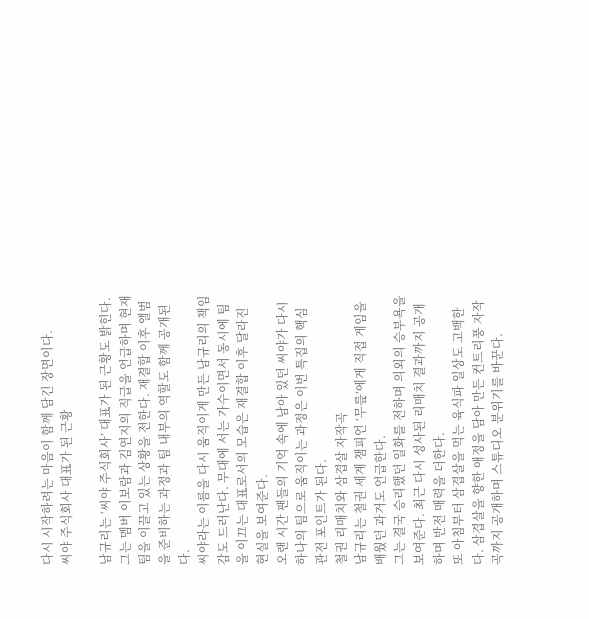다시 시작하려는 마음이 함께 담긴 장면이다.
씨야 주식회사 대표가 된 근황

남규리는 ‘씨야 주식회사’ 대표가 된 근황도 밝힌다.
그는 멤버 이보람과 김연지의 직급을 언급하며 현재 팀을 이끌고 있는 상황을 전한다. 재결합 이후 앨범을 준비하는 과정과 팀 내부의 역할도 함께 공개된다.
씨야라는 이름을 다시 움직이게 만든 남규리의 책임감도 드러난다. 무대에 서는 가수이면서 동시에 팀을 이끄는 대표로서의 모습은 재결합 이후 달라진 현실을 보여준다.
오랜 시간 팬들의 기억 속에 남아 있던 씨야가 다시 하나의 팀으로 움직이는 과정은 이번 특집의 핵심 관전 포인트가 된다.
철권 리매치와 삼겹살 자작곡
남규리는 철권 세계 챔피언 ‘무릎’에게 직접 게임을 배웠던 과거도 언급한다.
그는 결국 승리했던 일화를 전하며 의외의 승부욕을 보여준다. 최근 다시 성사된 리매치 결과까지 공개하며 반전 매력을 더한다.
또 아침부터 삼겹살을 먹는 육식파 일상도 고백한다. 삼겹살을 향한 애정을 담아 만든 컨트리풍 자작곡까지 공개하며 스튜디오 분위기를 바꾼다.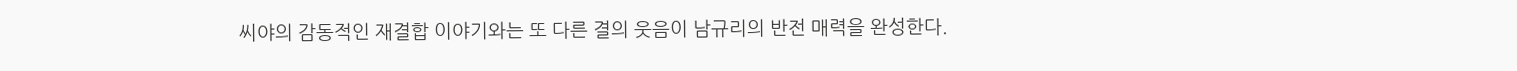씨야의 감동적인 재결합 이야기와는 또 다른 결의 웃음이 남규리의 반전 매력을 완성한다.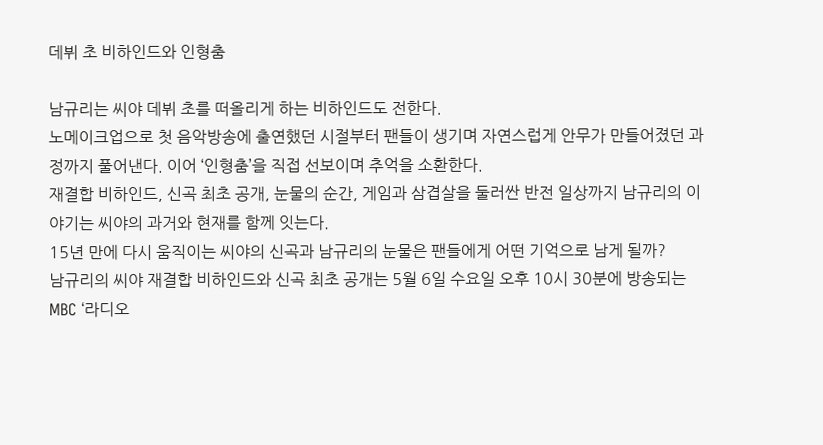데뷔 초 비하인드와 인형춤

남규리는 씨야 데뷔 초를 떠올리게 하는 비하인드도 전한다.
노메이크업으로 첫 음악방송에 출연했던 시절부터 팬들이 생기며 자연스럽게 안무가 만들어졌던 과정까지 풀어낸다. 이어 ‘인형춤’을 직접 선보이며 추억을 소환한다.
재결합 비하인드, 신곡 최초 공개, 눈물의 순간, 게임과 삼겹살을 둘러싼 반전 일상까지 남규리의 이야기는 씨야의 과거와 현재를 함께 잇는다.
15년 만에 다시 움직이는 씨야의 신곡과 남규리의 눈물은 팬들에게 어떤 기억으로 남게 될까?
남규리의 씨야 재결합 비하인드와 신곡 최초 공개는 5월 6일 수요일 오후 10시 30분에 방송되는 MBC ‘라디오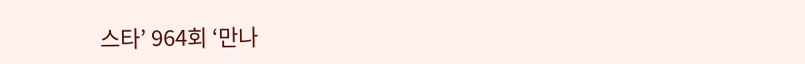스타’ 964회 ‘만나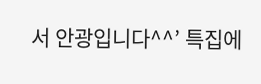서 안광입니다^^’ 특집에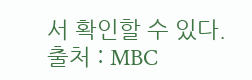서 확인할 수 있다.
출처 : MBC